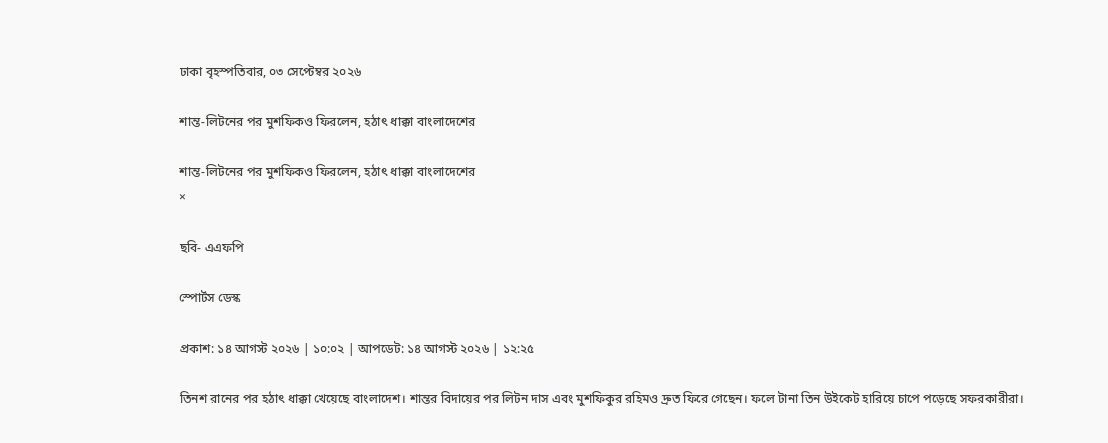ঢাকা বৃহস্পতিবার, ০৩ সেপ্টেম্বর ২০২৬

শান্ত-লিটনের পর মুশফিকও ফিরলেন, হঠাৎ ধাক্কা বাংলাদেশের

শান্ত-লিটনের পর মুশফিকও ফিরলেন, হঠাৎ ধাক্কা বাংলাদেশের
×

ছবি- এএফপি

স্পোর্টস ডেস্ক

প্রকাশ: ১৪ আগস্ট ২০২৬ | ১০:০২ | আপডেট: ১৪ আগস্ট ২০২৬ | ১২:২৫

তিনশ রানের পর হঠাৎ ধাক্কা খেয়েছে বাংলাদেশ। শান্তর বিদায়ের পর লিটন দাস এবং মুশফিকুর রহিমও দ্রুত ফিরে গেছেন। ফলে টানা তিন উইকেট হারিয়ে চাপে পড়েছে সফরকারীরা।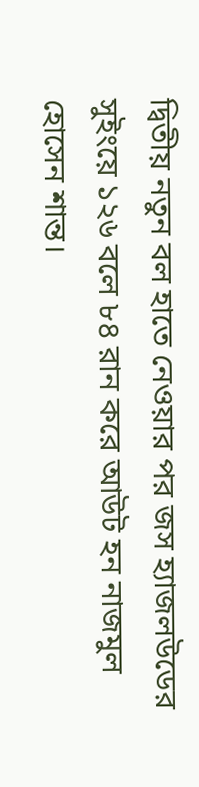দ্বিতীয় নতুন বল হাতে নেওয়ার পর জস হ্যাজলউডের সুইংয়ে ১২৬ বলে ৮৪ রান করে আউট হন নাজমুল হোসেন শান্ত।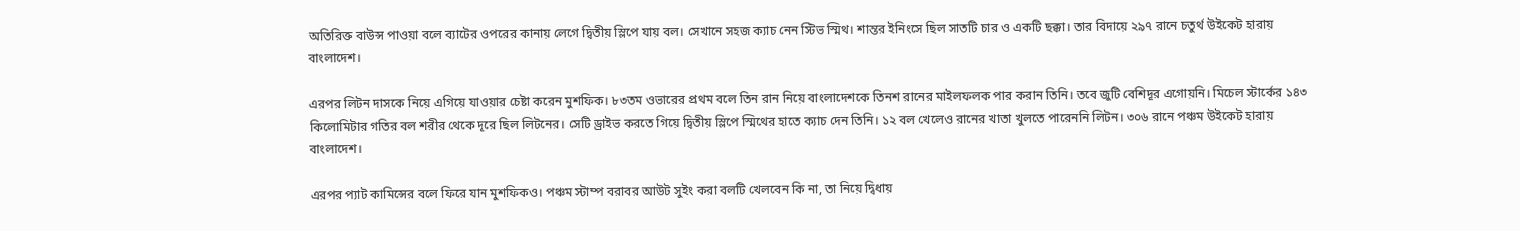অতিরিক্ত বাউন্স পাওয়া বলে ব্যাটের ওপরের কানায় লেগে দ্বিতীয় স্লিপে যায় বল। সেখানে সহজ ক্যাচ নেন স্টিভ স্মিথ। শান্তর ইনিংসে ছিল সাতটি চার ও একটি ছক্কা। তার বিদায়ে ২৯৭ রানে চতুর্থ উইকেট হারায় বাংলাদেশ।

এরপর লিটন দাসকে নিয়ে এগিয়ে যাওয়ার চেষ্টা করেন মুশফিক। ৮৩তম ওভারের প্রথম বলে তিন রান নিয়ে বাংলাদেশকে তিনশ রানের মাইলফলক পার করান তিনি। তবে জুটি বেশিদূর এগোয়নি। মিচেল স্টার্কের ১৪৩ কিলোমিটার গতির বল শরীর থেকে দূরে ছিল লিটনের। সেটি ড্রাইভ করতে গিয়ে দ্বিতীয় স্লিপে স্মিথের হাতে ক্যাচ দেন তিনি। ১২ বল খেলেও রানের খাতা খুলতে পারেননি লিটন। ৩০৬ রানে পঞ্চম উইকেট হারায় বাংলাদেশ।

এরপর প্যাট কামিন্সের বলে ফিরে যান মুশফিকও। পঞ্চম স্টাম্প বরাবর আউট সুইং করা বলটি খেলবেন কি না, তা নিয়ে দ্বিধায়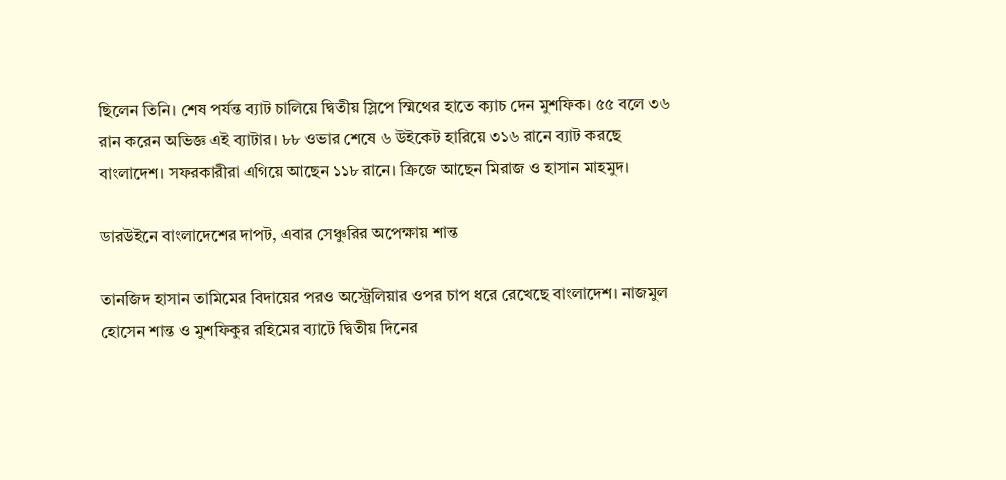ছিলেন তিনি। শেষ পর্যন্ত ব্যাট চালিয়ে দ্বিতীয় স্লিপে স্মিথের হাতে ক্যাচ দেন মুশফিক। ৫৫ বলে ৩৬ রান করেন অভিজ্ঞ এই ব্যাটার। ৮৮ ওভার শেষে ৬ উইকেট হারিয়ে ৩১৬ রানে ব্যাট করছে বাংলাদেশ। সফরকারীরা এগিয়ে আছেন ১১৮ রানে। ক্রিজে আছেন মিরাজ ও হাসান মাহমুদ।

ডারউইনে বাংলাদেশের দাপট, এবার সেঞ্চুরির অপেক্ষায় শান্ত

তানজিদ হাসান তামিমের বিদায়ের পরও অস্ট্রেলিয়ার ওপর চাপ ধরে রেখেছে বাংলাদেশ। নাজমুল হোসেন শান্ত ও মুশফিকুর রহিমের ব্যাটে দ্বিতীয় দিনের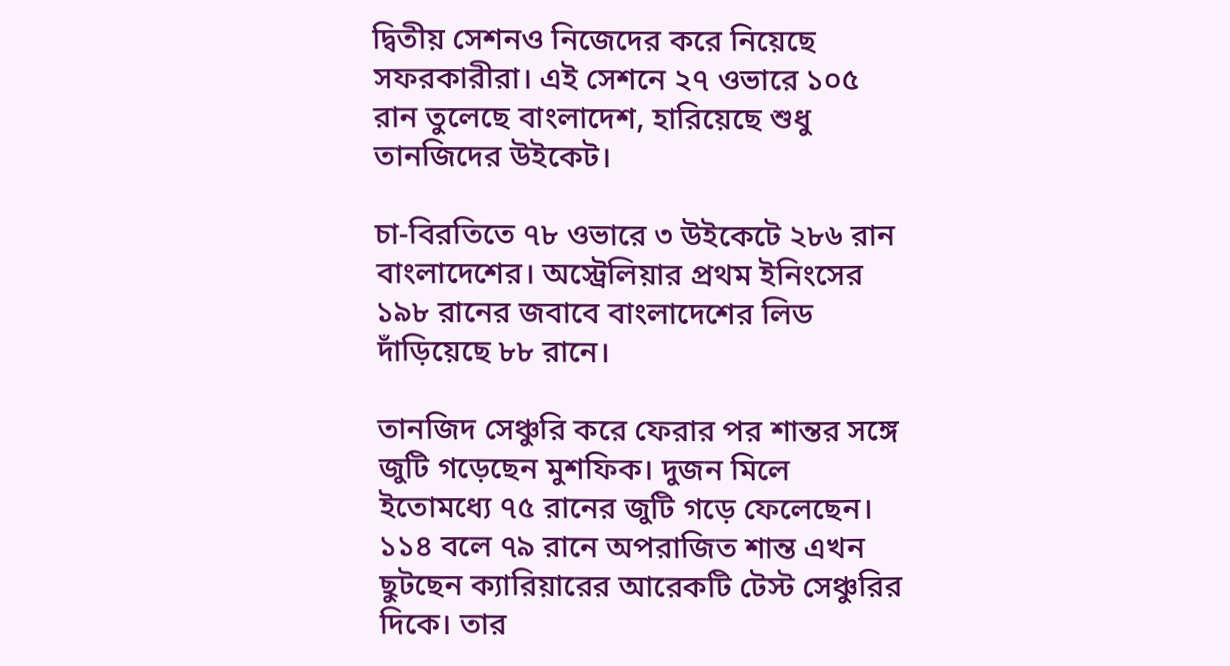দ্বিতীয় সেশনও নিজেদের করে নিয়েছে সফরকারীরা। এই সেশনে ২৭ ওভারে ১০৫ রান তুলেছে বাংলাদেশ, হারিয়েছে শুধু তানজিদের উইকেট।

চা-বিরতিতে ৭৮ ওভারে ৩ উইকেটে ২৮৬ রান বাংলাদেশের। অস্ট্রেলিয়ার প্রথম ইনিংসের ১৯৮ রানের জবাবে বাংলাদেশের লিড দাঁড়িয়েছে ৮৮ রানে।

তানজিদ সেঞ্চুরি করে ফেরার পর শান্তর সঙ্গে জুটি গড়েছেন মুশফিক। দুজন মিলে ইতোমধ্যে ৭৫ রানের জুটি গড়ে ফেলেছেন। ১১৪ বলে ৭৯ রানে অপরাজিত শান্ত এখন ছুটছেন ক্যারিয়ারের আরেকটি টেস্ট সেঞ্চুরির দিকে। তার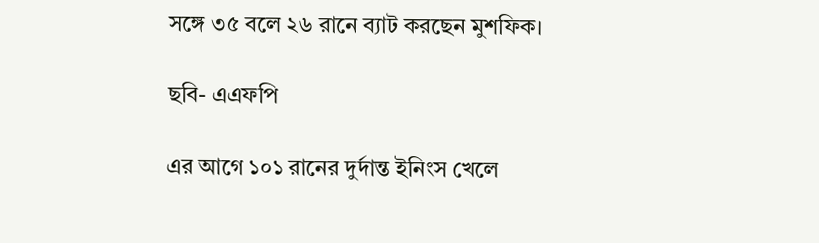সঙ্গে ৩৫ বলে ২৬ রানে ব্যাট করছেন মুশফিক।

ছবি- এএফপি

এর আগে ১০১ রানের দুর্দান্ত ইনিংস খেলে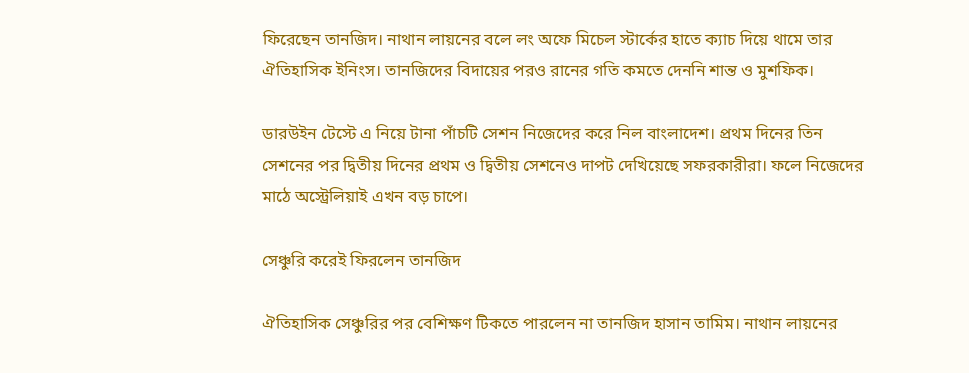ফিরেছেন তানজিদ। নাথান লায়নের বলে লং অফে মিচেল স্টার্কের হাতে ক্যাচ দিয়ে থামে তার ঐতিহাসিক ইনিংস। তানজিদের বিদায়ের পরও রানের গতি কমতে দেননি শান্ত ও মুশফিক।

ডারউইন টেস্টে এ নিয়ে টানা পাঁচটি সেশন নিজেদের করে নিল বাংলাদেশ। প্রথম দিনের তিন সেশনের পর দ্বিতীয় দিনের প্রথম ও দ্বিতীয় সেশনেও দাপট দেখিয়েছে সফরকারীরা। ফলে নিজেদের মাঠে অস্ট্রেলিয়াই এখন বড় চাপে।

সেঞ্চুরি করেই ফিরলেন তানজিদ

ঐতিহাসিক সেঞ্চুরির পর বেশিক্ষণ টিকতে পারলেন না তানজিদ হাসান তামিম। নাথান লায়নের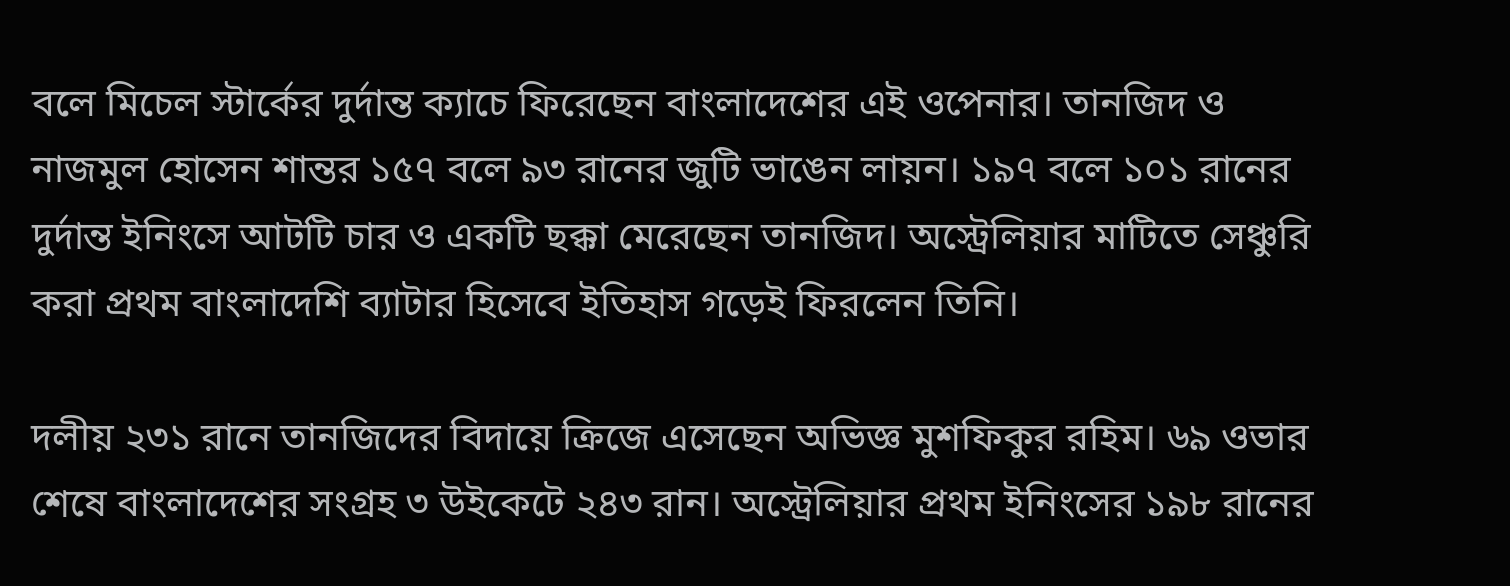বলে মিচেল স্টার্কের দুর্দান্ত ক্যাচে ফিরেছেন বাংলাদেশের এই ওপেনার। তানজিদ ও নাজমুল হোসেন শান্তর ১৫৭ বলে ৯৩ রানের জুটি ভাঙেন লায়ন। ১৯৭ বলে ১০১ রানের দুর্দান্ত ইনিংসে আটটি চার ও একটি ছক্কা মেরেছেন তানজিদ। অস্ট্রেলিয়ার মাটিতে সেঞ্চুরি করা প্রথম বাংলাদেশি ব্যাটার হিসেবে ইতিহাস গড়েই ফিরলেন তিনি।

দলীয় ২৩১ রানে তানজিদের বিদায়ে ক্রিজে এসেছেন অভিজ্ঞ মুশফিকুর রহিম। ৬৯ ওভার শেষে বাংলাদেশের সংগ্রহ ৩ উইকেটে ২৪৩ রান। অস্ট্রেলিয়ার প্রথম ইনিংসের ১৯৮ রানের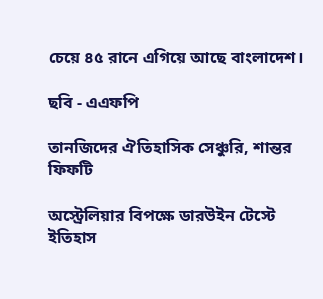চেয়ে ৪৫ রানে এগিয়ে আছে বাংলাদেশ।

ছবি - এএফপি

তানজিদের ঐতিহাসিক সেঞ্চুরি, শান্তর ফিফটি

অস্ট্রেলিয়ার বিপক্ষে ডারউইন টেস্টে ইতিহাস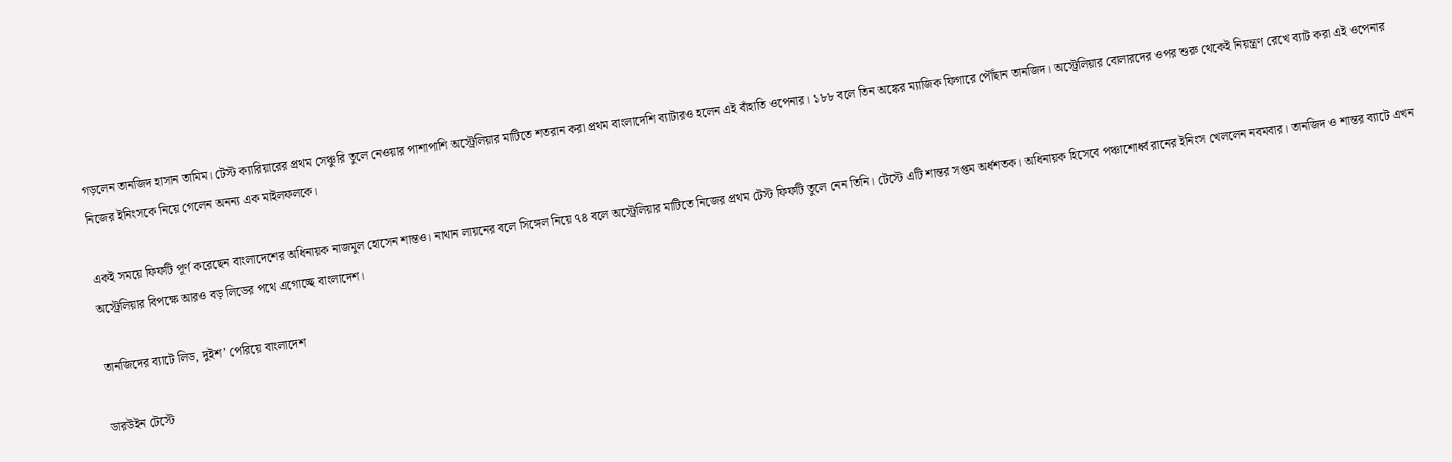গড়লেন তানজিদ হাসান তামিম। টেস্ট ক্যারিয়ারের প্রথম সেঞ্চুরি তুলে নেওয়ার পাশাপাশি অস্ট্রেলিয়ার মাটিতে শতরান করা প্রথম বাংলাদেশি ব্যাটারও হলেন এই বাঁহাতি ওপেনার। ১৮৮ বলে তিন অঙ্কের ম্যাজিক ফিগারে পৌঁছান তানজিদ। অস্ট্রেলিয়ার বোলারদের ওপর শুরু থেকেই নিয়ন্ত্রণ রেখে ব্যাট করা এই ওপেনার নিজের ইনিংসকে নিয়ে গেলেন অনন্য এক মাইলফলকে।

একই সময়ে ফিফটি পূর্ণ করেছেন বাংলাদেশের অধিনায়ক নাজমুল হোসেন শান্তও। নাথান লায়নের বলে সিঙ্গেল নিয়ে ৭৪ বলে অস্ট্রেলিয়ার মাটিতে নিজের প্রথম টেস্ট ফিফটি তুলে নেন তিনি। টেস্টে এটি শান্তর সপ্তম অর্ধশতক। অধিনায়ক হিসেবে পঞ্চাশোর্ধ্ব রানের ইনিংস খেললেন নবমবার। তানজিদ ও শান্তর ব্যাটে এখন অস্ট্রেলিয়ার বিপক্ষে আরও বড় লিডের পথে এগোচ্ছে বাংলাদেশ।

তানজিদের ব্যাটে লিড, দুইশ’ পেরিয়ে বাংলাদেশ

ডারউইন টেস্টে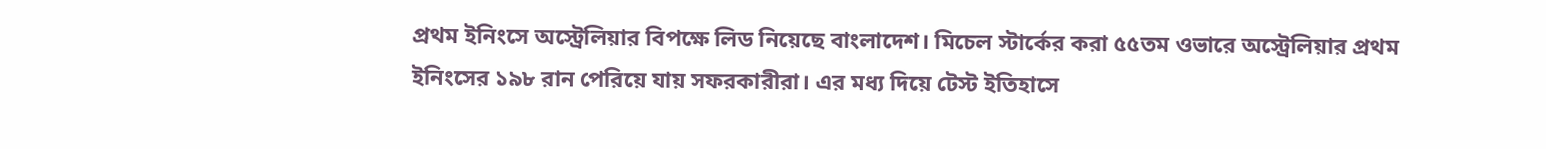প্রথম ইনিংসে অস্ট্রেলিয়ার বিপক্ষে লিড নিয়েছে বাংলাদেশ। মিচেল স্টার্কের করা ৫৫তম ওভারে অস্ট্রেলিয়ার প্রথম ইনিংসের ১৯৮ রান পেরিয়ে যায় সফরকারীরা। এর মধ্য দিয়ে টেস্ট ইতিহাসে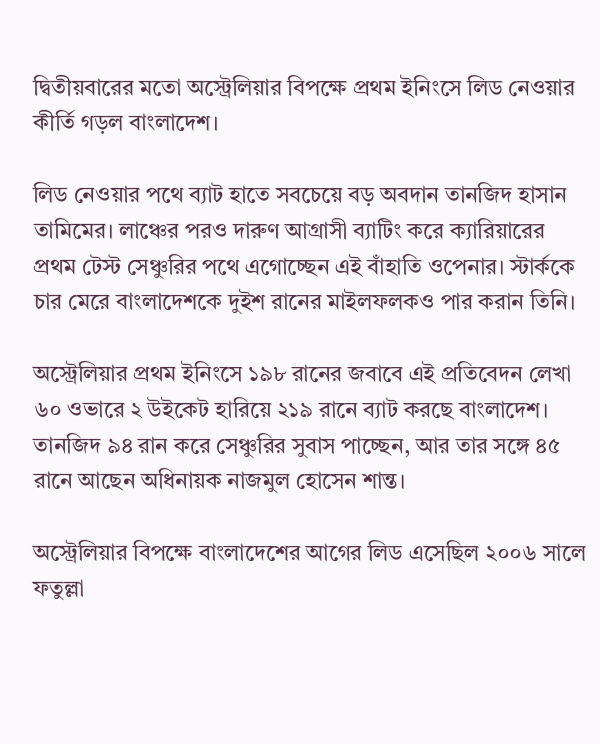দ্বিতীয়বারের মতো অস্ট্রেলিয়ার বিপক্ষে প্রথম ইনিংসে লিড নেওয়ার কীর্তি গড়ল বাংলাদেশ।

লিড নেওয়ার পথে ব্যাট হাতে সবচেয়ে বড় অবদান তানজিদ হাসান তামিমের। লাঞ্চের পরও দারুণ আগ্রাসী ব্যাটিং করে ক্যারিয়ারের প্রথম টেস্ট সেঞ্চুরির পথে এগোচ্ছেন এই বাঁহাতি ওপেনার। স্টার্ককে চার মেরে বাংলাদেশকে দুইশ রানের মাইলফলকও পার করান তিনি।

অস্ট্রেলিয়ার প্রথম ইনিংসে ১৯৮ রানের জবাবে এই প্রতিবেদন লেখা ৬০ ওভারে ২ উইকেট হারিয়ে ২১৯ রানে ব্যাট করছে বাংলাদেশ। তানজিদ ৯৪ রান করে সেঞ্চুরির সুবাস পাচ্ছেন, আর তার সঙ্গে ৪৫ রানে আছেন অধিনায়ক নাজমুল হোসেন শান্ত।

অস্ট্রেলিয়ার বিপক্ষে বাংলাদেশের আগের লিড এসেছিল ২০০৬ সালে ফতুল্লা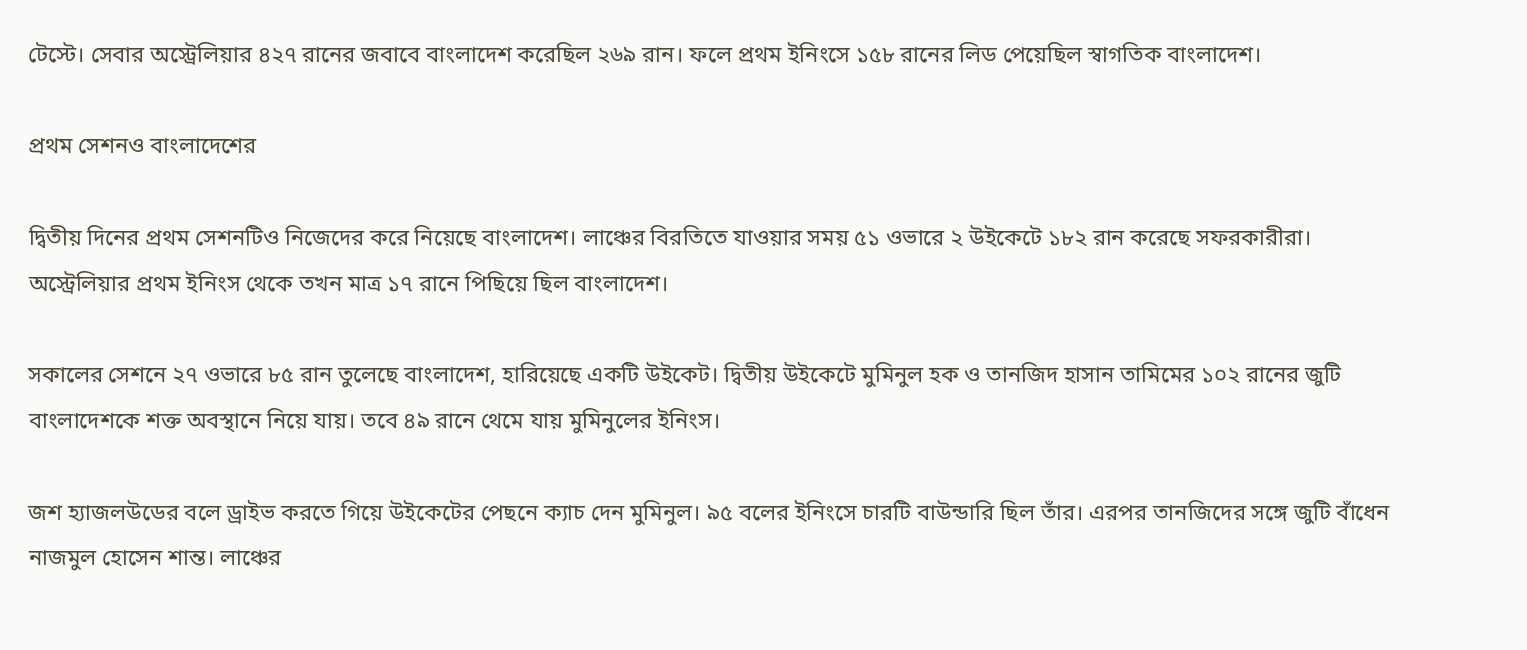টেস্টে। সেবার অস্ট্রেলিয়ার ৪২৭ রানের জবাবে বাংলাদেশ করেছিল ২৬৯ রান। ফলে প্রথম ইনিংসে ১৫৮ রানের লিড পেয়েছিল স্বাগতিক বাংলাদেশ।

প্রথম সেশনও বাংলাদেশের

দ্বিতীয় দিনের প্রথম সেশনটিও নিজেদের করে নিয়েছে বাংলাদেশ। লাঞ্চের বিরতিতে যাওয়ার সময় ৫১ ওভারে ২ উইকেটে ১৮২ রান করেছে সফরকারীরা। অস্ট্রেলিয়ার প্রথম ইনিংস থেকে তখন মাত্র ১৭ রানে পিছিয়ে ছিল বাংলাদেশ।

সকালের সেশনে ২৭ ওভারে ৮৫ রান তুলেছে বাংলাদেশ, হারিয়েছে একটি উইকেট। দ্বিতীয় উইকেটে মুমিনুল হক ও তানজিদ হাসান তামিমের ১০২ রানের জুটি বাংলাদেশকে শক্ত অবস্থানে নিয়ে যায়। তবে ৪৯ রানে থেমে যায় মুমিনুলের ইনিংস।

জশ হ্যাজলউডের বলে ড্রাইভ করতে গিয়ে উইকেটের পেছনে ক্যাচ দেন মুমিনুল। ৯৫ বলের ইনিংসে চারটি বাউন্ডারি ছিল তাঁর। এরপর তানজিদের সঙ্গে জুটি বাঁধেন নাজমুল হোসেন শান্ত। লাঞ্চের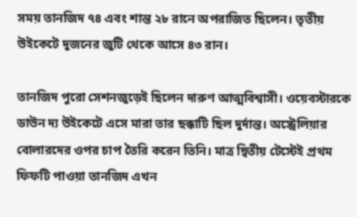সময় তানজিদ ৭৪ এবং শান্ত ২৮ রানে অপরাজিত ছিলেন। তৃতীয় উইকেটে দুজনের জুটি থেকে আসে ৪৩ রান।

তানজিদ পুরো সেশনজুড়েই ছিলেন দারুণ আত্মবিশ্বাসী। ওয়েবস্টারকে ডাউন দ্য উইকেটে এসে মারা তার ছক্কাটি ছিল দুর্দান্ত। অস্ট্রেলিয়ার বোলারদের ওপর চাপ তৈরি করেন তিনি। মাত্র দ্বিতীয় টেস্টেই প্রথম ফিফটি পাওয়া তানজিদ এখন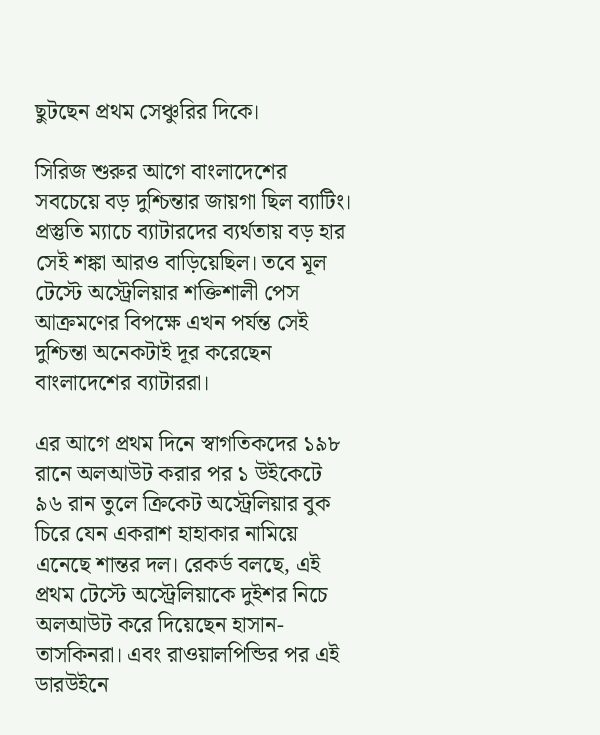ছুটছেন প্রথম সেঞ্চুরির দিকে।

সিরিজ শুরুর আগে বাংলাদেশের সবচেয়ে বড় দুশ্চিন্তার জায়গা ছিল ব্যাটিং। প্রস্তুতি ম্যাচে ব্যাটারদের ব্যর্থতায় বড় হার সেই শঙ্কা আরও বাড়িয়েছিল। তবে মূল টেস্টে অস্ট্রেলিয়ার শক্তিশালী পেস আক্রমণের বিপক্ষে এখন পর্যন্ত সেই দুশ্চিন্তা অনেকটাই দূর করেছেন বাংলাদেশের ব্যাটাররা।

এর আগে প্রথম দিনে স্বাগতিকদের ১৯৮ রানে অলআউট করার পর ১ উইকেটে ৯৬ রান তুলে ক্রিকেট অস্ট্রেলিয়ার বুক চিরে যেন একরাশ হাহাকার নামিয়ে এনেছে শান্তর দল। রেকর্ড বলছে, এই প্রথম টেস্টে অস্ট্রেলিয়াকে দুইশর নিচে অলআউট করে দিয়েছেন হাসান-তাসকিনরা। এবং রাওয়ালপিন্ডির পর এই ডারউইনে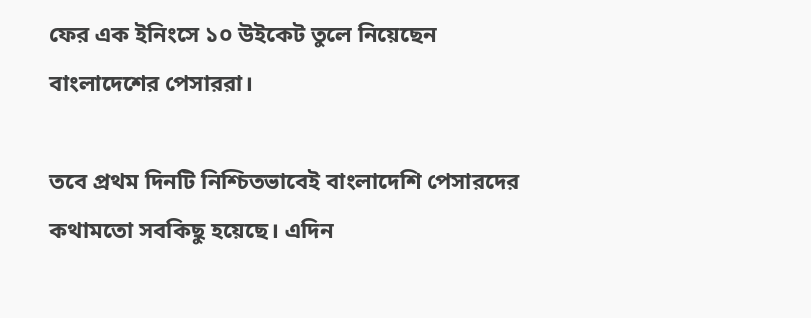ফের এক ইনিংসে ১০ উইকেট তুলে নিয়েছেন বাংলাদেশের পেসাররা।

তবে প্রথম দিনটি নিশ্চিতভাবেই বাংলাদেশি পেসারদের কথামতো সবকিছু হয়েছে। এদিন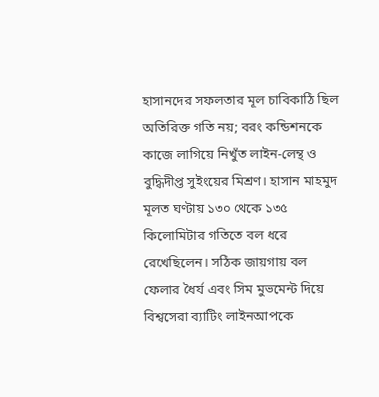হাসানদের সফলতার মূল চাবিকাঠি ছিল অতিরিক্ত গতি নয়; বরং কন্ডিশনকে কাজে লাগিয়ে নিখুঁত লাইন-লেন্থ ও বুদ্ধিদীপ্ত সুইংয়ের মিশ্রণ। হাসান মাহমুদ মূলত ঘণ্টায় ১৩০ থেকে ১৩৫ কিলোমিটার গতিতে বল ধরে রেখেছিলেন। সঠিক জায়গায় বল ফেলার ধৈর্য এবং সিম মুভমেন্ট দিয়ে বিশ্বসেরা ব্যাটিং লাইনআপকে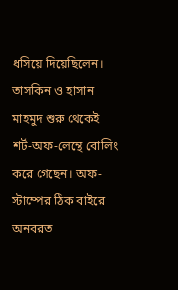ধসিয়ে দিয়েছিলেন। তাসকিন ও হাসান মাহমুদ শুরু থেকেই শর্ট-অফ-লেন্থে বোলিং করে গেছেন। অফ-স্টাম্পের ঠিক বাইরে অনবরত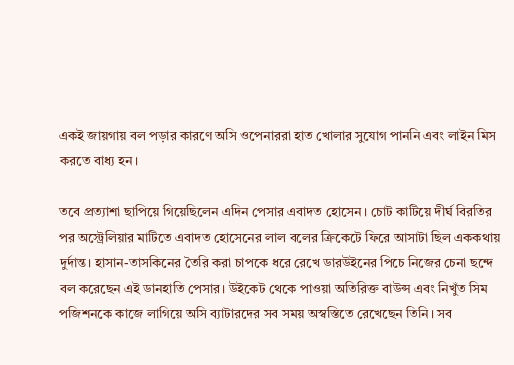একই জায়গায় বল পড়ার কারণে অসি ওপেনাররা হাত খোলার সুযোগ পাননি এবং লাইন মিস করতে বাধ্য হন।

তবে প্রত্যাশা ছাপিয়ে গিয়েছিলেন এদিন পেসার এবাদত হোসেন। চোট কাটিয়ে দীর্ঘ বিরতির পর অস্ট্রেলিয়ার মাটিতে এবাদত হোসেনের লাল বলের ক্রিকেটে ফিরে আসাটা ছিল এককথায় দুর্দান্ত। হাসান-তাসকিনের তৈরি করা চাপকে ধরে রেখে ডারউইনের পিচে নিজের চেনা ছন্দে বল করেছেন এই ডানহাতি পেসার। উইকেট থেকে পাওয়া অতিরিক্ত বাউন্স এবং নিখুঁত সিম পজিশনকে কাজে লাগিয়ে অসি ব্যাটারদের সব সময় অস্বস্তিতে রেখেছেন তিনি। সব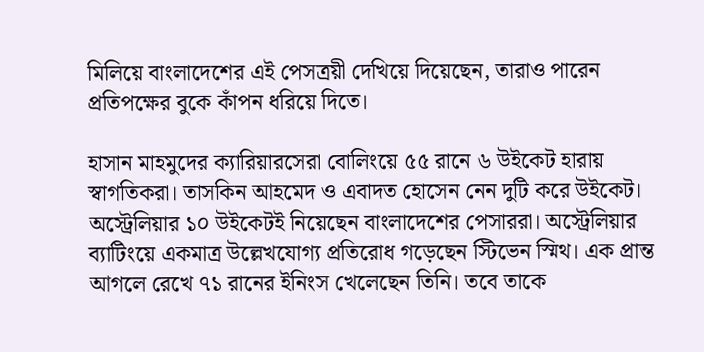মিলিয়ে বাংলাদেশের এই পেসত্রয়ী দেখিয়ে দিয়েছেন, তারাও পারেন প্রতিপক্ষের বুকে কাঁপন ধরিয়ে দিতে।

হাসান মাহমুদের ক্যারিয়ারসেরা বোলিংয়ে ৫৫ রানে ৬ উইকেট হারায় স্বাগতিকরা। তাসকিন আহমেদ ও এবাদত হোসেন নেন দুটি করে উইকেট। অস্ট্রেলিয়ার ১০ উইকেটই নিয়েছেন বাংলাদেশের পেসাররা। অস্ট্রেলিয়ার ব্যাটিংয়ে একমাত্র উল্লেখযোগ্য প্রতিরোধ গড়েছেন স্টিভেন স্মিথ। এক প্রান্ত আগলে রেখে ৭১ রানের ইনিংস খেলেছেন তিনি। তবে তাকে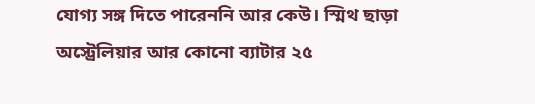যোগ্য সঙ্গ দিতে পারেননি আর কেউ। স্মিথ ছাড়া অস্ট্রেলিয়ার আর কোনো ব্যাটার ২৫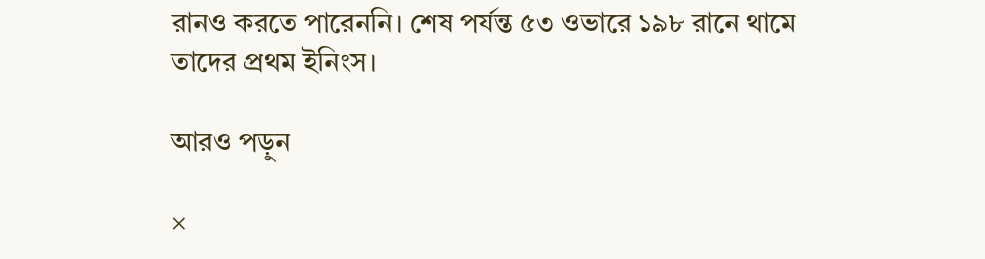রানও করতে পারেননি। শেষ পর্যন্ত ৫৩ ওভারে ১৯৮ রানে থামে তাদের প্রথম ইনিংস।

আরও পড়ুন

×